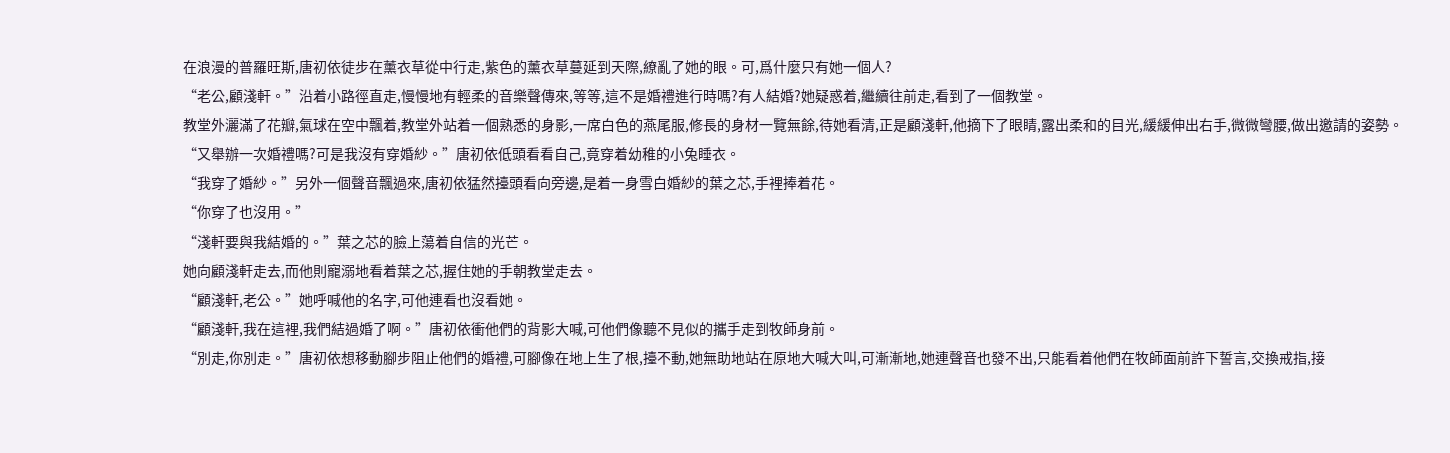在浪漫的普羅旺斯,唐初依徒步在薰衣草從中行走,紫色的薰衣草蔓延到天際,繚亂了她的眼。可,爲什麼只有她一個人?
“老公,顧淺軒。”沿着小路徑直走,慢慢地有輕柔的音樂聲傳來,等等,這不是婚禮進行時嗎?有人結婚?她疑惑着,繼續往前走,看到了一個教堂。
教堂外灑滿了花瓣,氣球在空中飄着,教堂外站着一個熟悉的身影,一席白色的燕尾服,修長的身材一覽無餘,待她看清,正是顧淺軒,他摘下了眼睛,露出柔和的目光,緩緩伸出右手,微微彎腰,做出邀請的姿勢。
“又舉辦一次婚禮嗎?可是我沒有穿婚紗。”唐初依低頭看看自己,竟穿着幼稚的小兔睡衣。
“我穿了婚紗。”另外一個聲音飄過來,唐初依猛然擡頭看向旁邊,是着一身雪白婚紗的葉之芯,手裡捧着花。
“你穿了也沒用。”
“淺軒要與我結婚的。”葉之芯的臉上蕩着自信的光芒。
她向顧淺軒走去,而他則寵溺地看着葉之芯,握住她的手朝教堂走去。
“顧淺軒,老公。”她呼喊他的名字,可他連看也沒看她。
“顧淺軒,我在這裡,我們結過婚了啊。”唐初依衝他們的背影大喊,可他們像聽不見似的攜手走到牧師身前。
“別走,你別走。”唐初依想移動腳步阻止他們的婚禮,可腳像在地上生了根,擡不動,她無助地站在原地大喊大叫,可漸漸地,她連聲音也發不出,只能看着他們在牧師面前許下誓言,交換戒指,接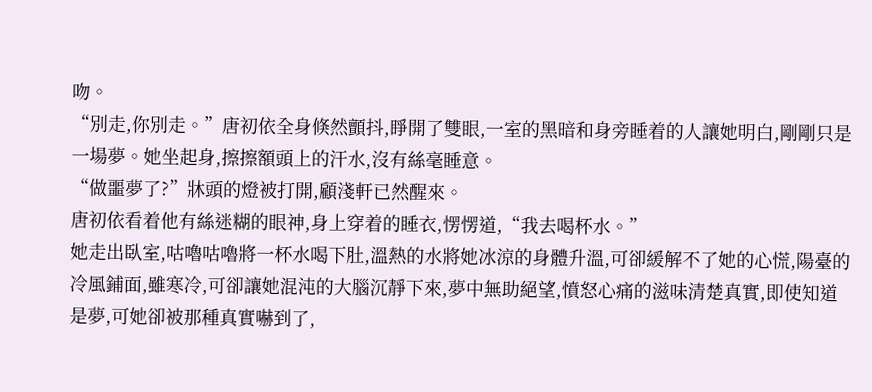吻。
“別走,你別走。”唐初依全身倏然顫抖,睜開了雙眼,一室的黑暗和身旁睡着的人讓她明白,剛剛只是一場夢。她坐起身,擦擦額頭上的汗水,沒有絲毫睡意。
“做噩夢了?”牀頭的燈被打開,顧淺軒已然醒來。
唐初依看着他有絲迷糊的眼神,身上穿着的睡衣,愣愣道,“我去喝杯水。”
她走出臥室,咕嚕咕嚕將一杯水喝下肚,溫熱的水將她冰涼的身體升溫,可卻緩解不了她的心慌,陽臺的冷風鋪面,雖寒冷,可卻讓她混沌的大腦沉靜下來,夢中無助絕望,憤怒心痛的滋味清楚真實,即使知道是夢,可她卻被那種真實嚇到了,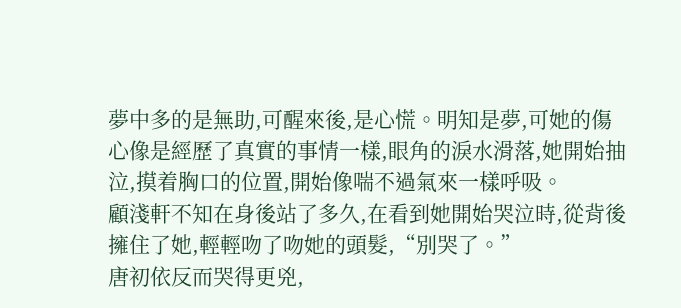夢中多的是無助,可醒來後,是心慌。明知是夢,可她的傷心像是經歷了真實的事情一樣,眼角的淚水滑落,她開始抽泣,摸着胸口的位置,開始像喘不過氣來一樣呼吸。
顧淺軒不知在身後站了多久,在看到她開始哭泣時,從背後擁住了她,輕輕吻了吻她的頭髮,“別哭了。”
唐初依反而哭得更兇,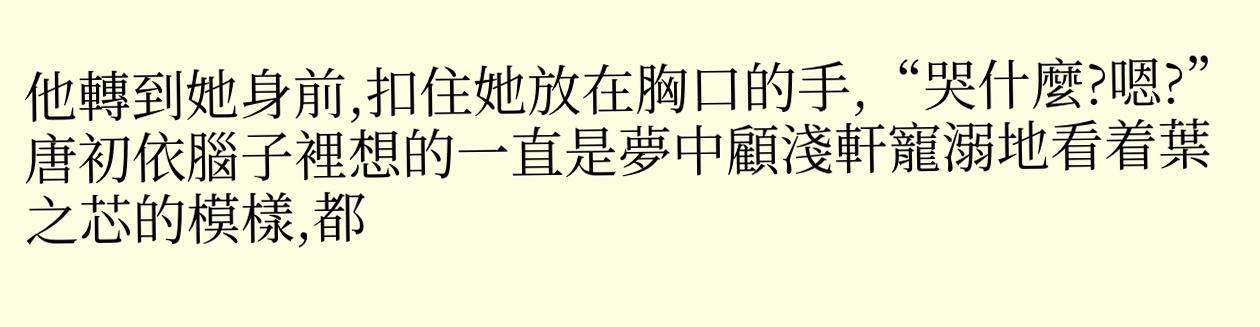他轉到她身前,扣住她放在胸口的手,“哭什麼?嗯?”
唐初依腦子裡想的一直是夢中顧淺軒寵溺地看着葉之芯的模樣,都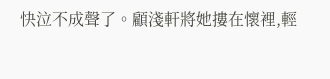快泣不成聲了。顧淺軒將她摟在懷裡,輕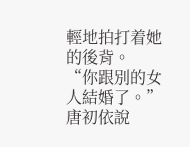輕地拍打着她的後背。
“你跟別的女人結婚了。”唐初依說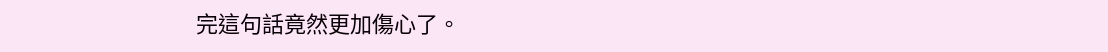完這句話竟然更加傷心了。